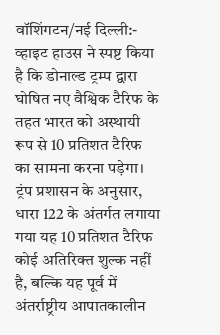वॉशिंगटन/नई दिल्ली:- व्हाइट हाउस ने स्पष्ट किया है कि डोनाल्ड ट्रम्प द्वारा घोषित नए वैश्विक टैरिफ के तहत भारत को अस्थायी रूप से 10 प्रतिशत टैरिफ का सामना करना पड़ेगा।
ट्रंप प्रशासन के अनुसार, धारा 122 के अंतर्गत लगाया गया यह 10 प्रतिशत टैरिफ कोई अतिरिक्त शुल्क नहीं है, बल्कि यह पूर्व में अंतर्राष्ट्रीय आपातकालीन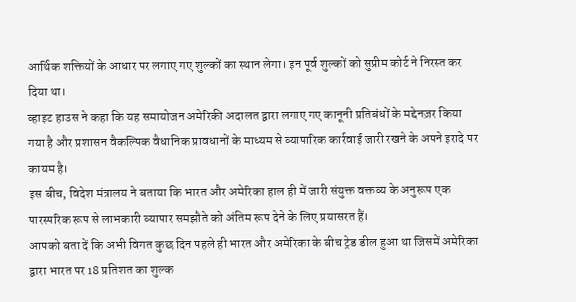आर्थिक शक्तियों के आधार पर लगाए गए शुल्कों का स्थान लेगा। इन पूर्व शुल्कों को सुप्रीम कोर्ट ने निरस्त कर दिया था।
व्हाइट हाउस ने कहा कि यह समायोजन अमेरिकी अदालत द्वारा लगाए गए कानूनी प्रतिबंधों के मद्देनज़र किया गया है और प्रशासन वैकल्पिक वैधानिक प्रावधानों के माध्यम से व्यापारिक कार्रवाई जारी रखने के अपने इरादे पर कायम है।
इस बीच, विदेश मंत्रालय ने बताया कि भारत और अमेरिका हाल ही में जारी संयुक्त वक्तव्य के अनुरूप एक पारस्परिक रूप से लाभकारी व्यापार समझौते को अंतिम रूप देने के लिए प्रयासरत हैं।
आपको बता दें कि अभी विगत कुछ दिन पहले ही भारत और अमेरिका के बीच ट्रेड डील हुआ था जिसमें अमेरिका द्वारा भारत पर 18 प्रतिशत का शुल्क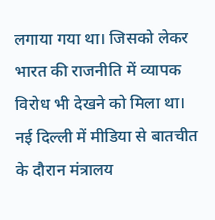लगाया गया था। जिसको लेकर भारत की राजनीति में व्यापक विरोध भी देखने को मिला था।
नई दिल्ली में मीडिया से बातचीत के दौरान मंत्रालय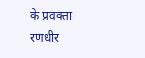के प्रवक्ता रणधीर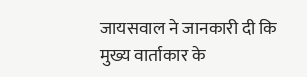जायसवाल ने जानकारी दी कि मुख्य वार्ताकार के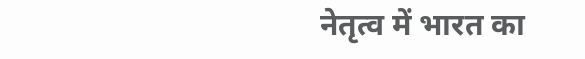नेतृत्व में भारत का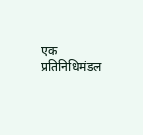एक प्रतिनिधिमंडल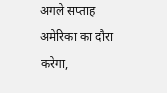अगले सप्ताह अमेरिका का दौरा करेगा,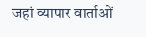जहां व्यापार वार्ताओं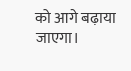को आगे बढ़ाया जाएगा।